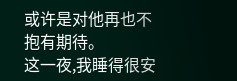或许是对他再也不抱有期待。
这一夜,我睡得很安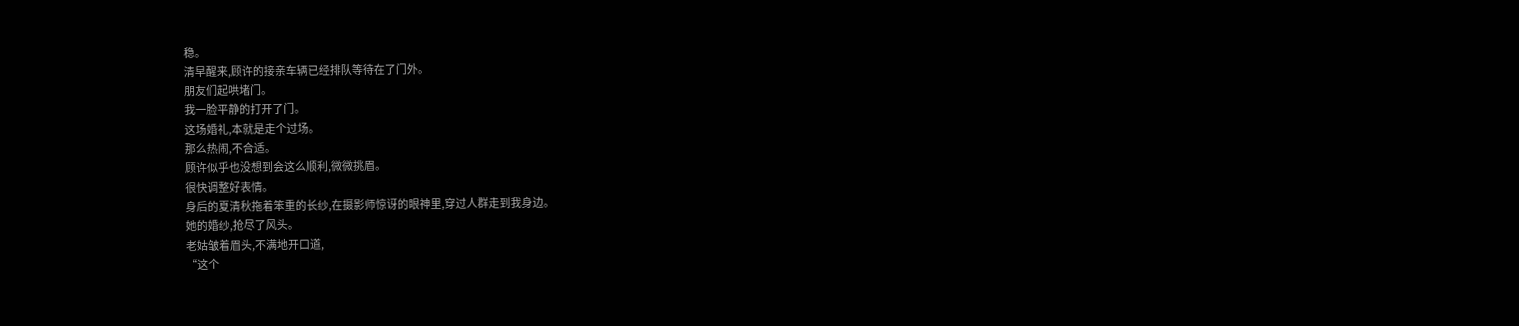稳。
清早醒来,顾许的接亲车辆已经排队等待在了门外。
朋友们起哄堵门。
我一脸平静的打开了门。
这场婚礼,本就是走个过场。
那么热闹,不合适。
顾许似乎也没想到会这么顺利,微微挑眉。
很快调整好表情。
身后的夏清秋拖着笨重的长纱,在摄影师惊讶的眼神里,穿过人群走到我身边。
她的婚纱,抢尽了风头。
老姑皱着眉头,不满地开口道,
“这个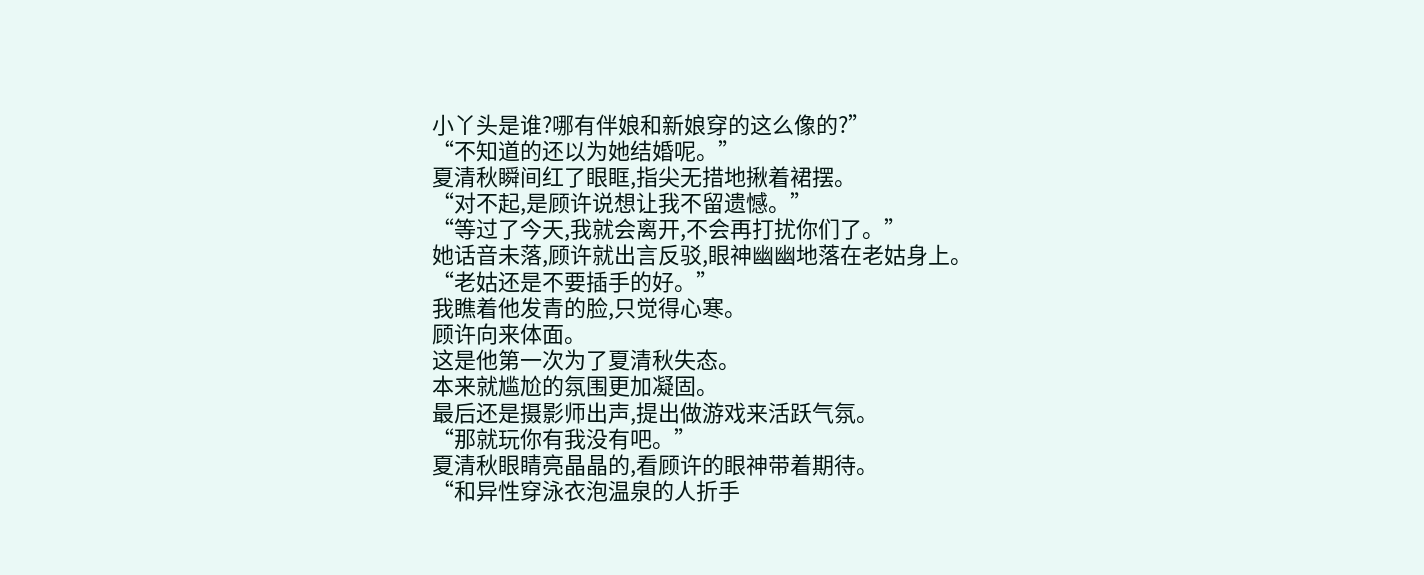小丫头是谁?哪有伴娘和新娘穿的这么像的?”
“不知道的还以为她结婚呢。”
夏清秋瞬间红了眼眶,指尖无措地揪着裙摆。
“对不起,是顾许说想让我不留遗憾。”
“等过了今天,我就会离开,不会再打扰你们了。”
她话音未落,顾许就出言反驳,眼神幽幽地落在老姑身上。
“老姑还是不要插手的好。”
我瞧着他发青的脸,只觉得心寒。
顾许向来体面。
这是他第一次为了夏清秋失态。
本来就尴尬的氛围更加凝固。
最后还是摄影师出声,提出做游戏来活跃气氛。
“那就玩你有我没有吧。”
夏清秋眼睛亮晶晶的,看顾许的眼神带着期待。
“和异性穿泳衣泡温泉的人折手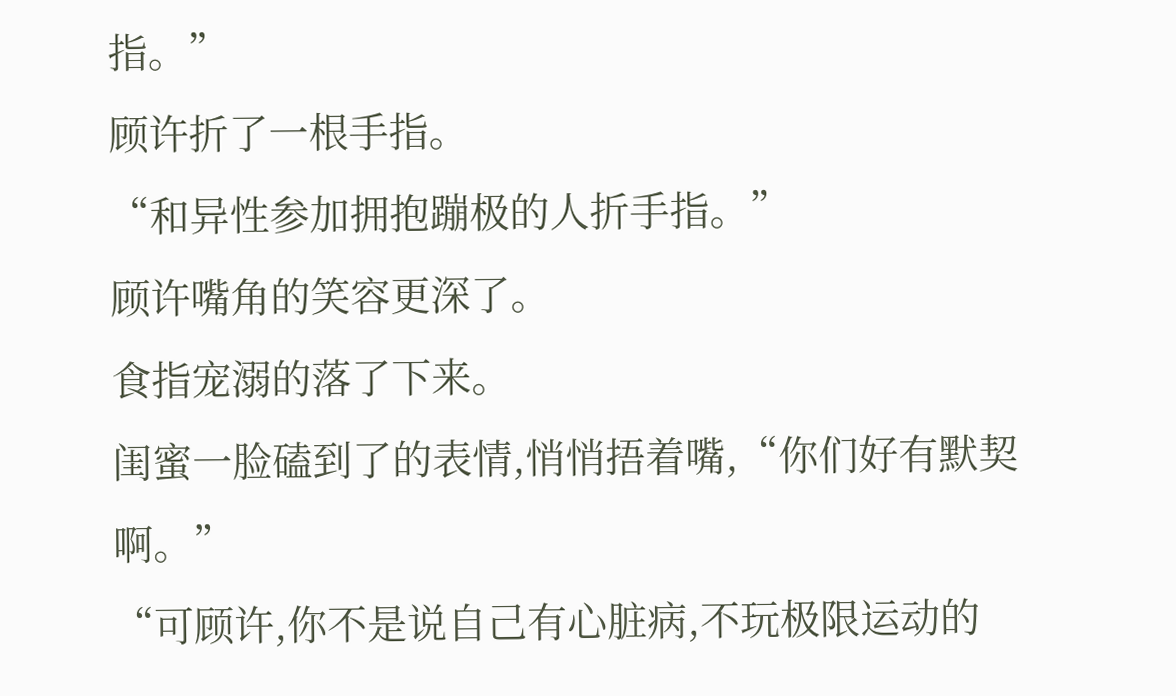指。”
顾许折了一根手指。
“和异性参加拥抱蹦极的人折手指。”
顾许嘴角的笑容更深了。
食指宠溺的落了下来。
闺蜜一脸磕到了的表情,悄悄捂着嘴,“你们好有默契啊。”
“可顾许,你不是说自己有心脏病,不玩极限运动的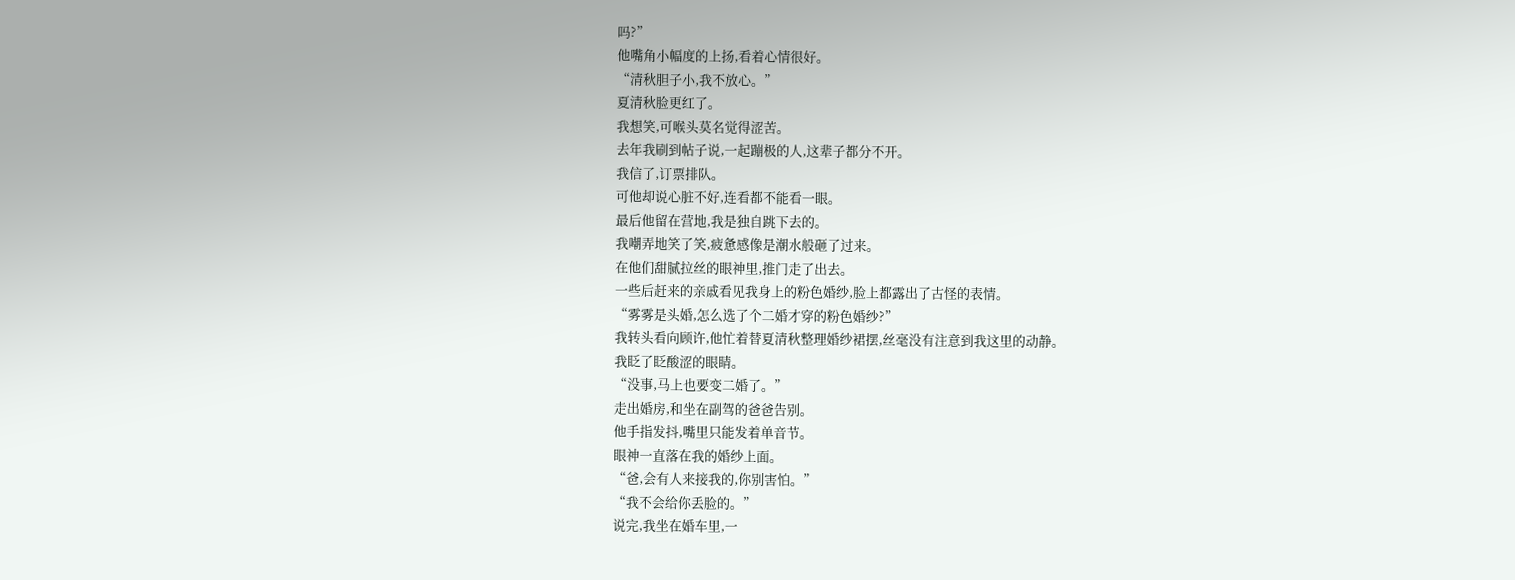吗?”
他嘴角小幅度的上扬,看着心情很好。
“清秋胆子小,我不放心。”
夏清秋脸更红了。
我想笑,可喉头莫名觉得涩苦。
去年我刷到帖子说,一起蹦极的人,这辈子都分不开。
我信了,订票排队。
可他却说心脏不好,连看都不能看一眼。
最后他留在营地,我是独自跳下去的。
我嘲弄地笑了笑,疲惫感像是潮水般砸了过来。
在他们甜腻拉丝的眼神里,推门走了出去。
一些后赶来的亲戚看见我身上的粉色婚纱,脸上都露出了古怪的表情。
“雾雾是头婚,怎么选了个二婚才穿的粉色婚纱?”
我转头看向顾许,他忙着替夏清秋整理婚纱裙摆,丝毫没有注意到我这里的动静。
我眨了眨酸涩的眼睛。
“没事,马上也要变二婚了。”
走出婚房,和坐在副驾的爸爸告别。
他手指发抖,嘴里只能发着单音节。
眼神一直落在我的婚纱上面。
“爸,会有人来接我的,你别害怕。”
“我不会给你丢脸的。”
说完,我坐在婚车里,一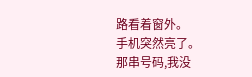路看着窗外。
手机突然亮了。
那串号码,我没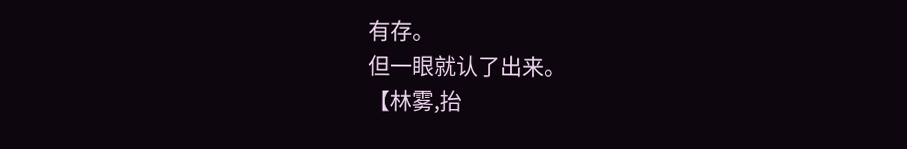有存。
但一眼就认了出来。
【林雾,抬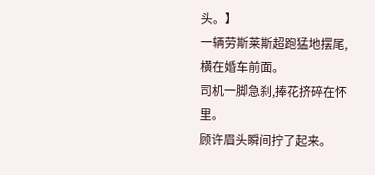头。】
一辆劳斯莱斯超跑猛地摆尾,横在婚车前面。
司机一脚急刹,捧花挤碎在怀里。
顾许眉头瞬间拧了起来。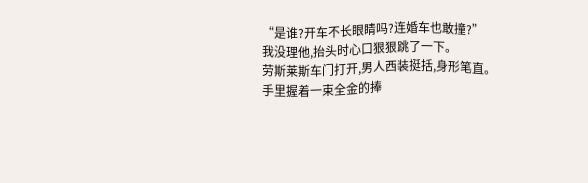“是谁?开车不长眼睛吗?连婚车也敢撞?”
我没理他,抬头时心口狠狠跳了一下。
劳斯莱斯车门打开,男人西装挺括,身形笔直。
手里握着一束全金的捧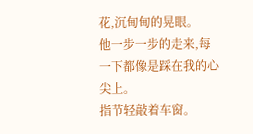花,沉甸甸的晃眼。
他一步一步的走来,每一下都像是踩在我的心尖上。
指节轻敲着车窗。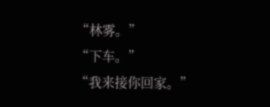“林雾。”
“下车。”
“我来接你回家。”